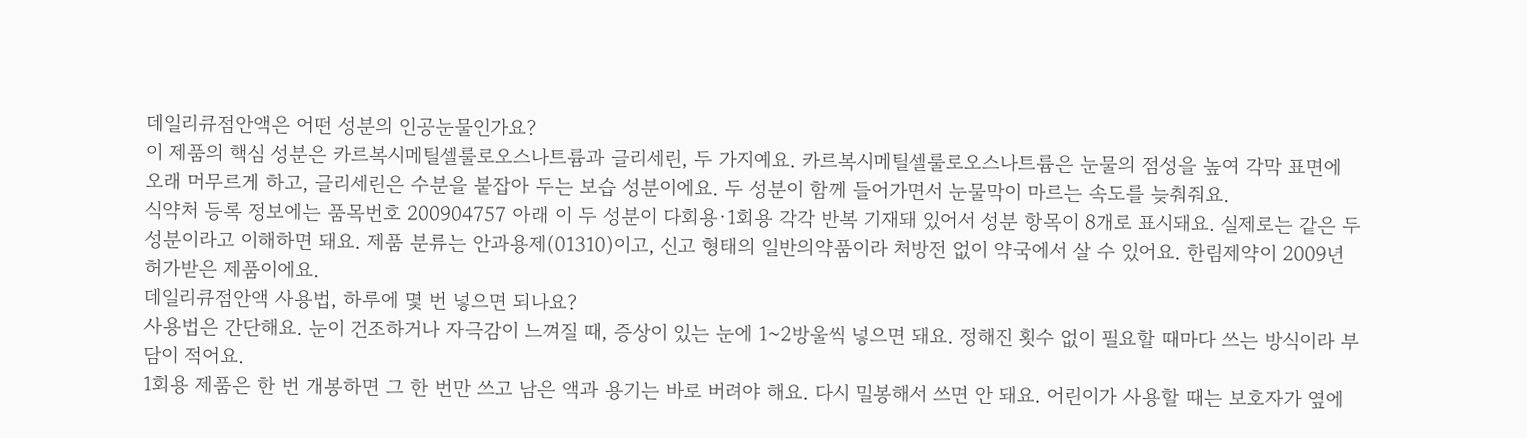데일리큐점안액은 어떤 성분의 인공눈물인가요?
이 제품의 핵심 성분은 카르복시메틸셀룰로오스나트륨과 글리세린, 두 가지예요. 카르복시메틸셀룰로오스나트륨은 눈물의 점성을 높여 각막 표면에 오래 머무르게 하고, 글리세린은 수분을 붙잡아 두는 보습 성분이에요. 두 성분이 함께 들어가면서 눈물막이 마르는 속도를 늦춰줘요.
식약처 등록 정보에는 품목번호 200904757 아래 이 두 성분이 다회용·1회용 각각 반복 기재돼 있어서 성분 항목이 8개로 표시돼요. 실제로는 같은 두 성분이라고 이해하면 돼요. 제품 분류는 안과용제(01310)이고, 신고 형태의 일반의약품이라 처방전 없이 약국에서 살 수 있어요. 한림제약이 2009년 허가받은 제품이에요.
데일리큐점안액 사용법, 하루에 몇 번 넣으면 되나요?
사용법은 간단해요. 눈이 건조하거나 자극감이 느껴질 때, 증상이 있는 눈에 1~2방울씩 넣으면 돼요. 정해진 횟수 없이 필요할 때마다 쓰는 방식이라 부담이 적어요.
1회용 제품은 한 번 개봉하면 그 한 번만 쓰고 남은 액과 용기는 바로 버려야 해요. 다시 밀봉해서 쓰면 안 돼요. 어린이가 사용할 때는 보호자가 옆에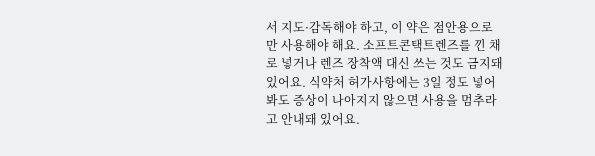서 지도·감독해야 하고, 이 약은 점안용으로만 사용해야 해요. 소프트콘택트렌즈를 낀 채로 넣거나 렌즈 장착액 대신 쓰는 것도 금지돼 있어요. 식약처 허가사항에는 3일 정도 넣어봐도 증상이 나아지지 않으면 사용을 멈추라고 안내돼 있어요.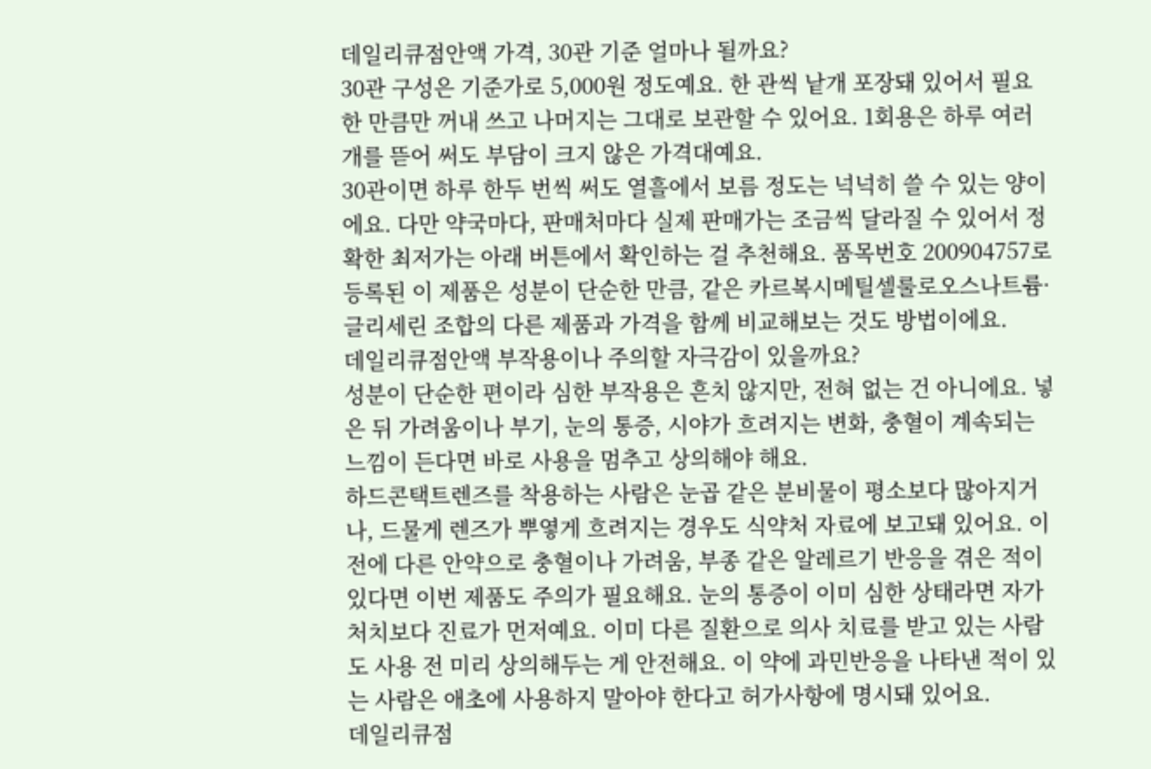데일리큐점안액 가격, 30관 기준 얼마나 될까요?
30관 구성은 기준가로 5,000원 정도예요. 한 관씩 낱개 포장돼 있어서 필요한 만큼만 꺼내 쓰고 나머지는 그대로 보관할 수 있어요. 1회용은 하루 여러 개를 뜯어 써도 부담이 크지 않은 가격대예요.
30관이면 하루 한두 번씩 써도 열흘에서 보름 정도는 넉넉히 쓸 수 있는 양이에요. 다만 약국마다, 판매처마다 실제 판매가는 조금씩 달라질 수 있어서 정확한 최저가는 아래 버튼에서 확인하는 걸 추천해요. 품목번호 200904757로 등록된 이 제품은 성분이 단순한 만큼, 같은 카르복시메틸셀룰로오스나트륨·글리세린 조합의 다른 제품과 가격을 함께 비교해보는 것도 방법이에요.
데일리큐점안액 부작용이나 주의할 자극감이 있을까요?
성분이 단순한 편이라 심한 부작용은 흔치 않지만, 전혀 없는 건 아니에요. 넣은 뒤 가려움이나 부기, 눈의 통증, 시야가 흐려지는 변화, 충혈이 계속되는 느낌이 든다면 바로 사용을 멈추고 상의해야 해요.
하드콘택트렌즈를 착용하는 사람은 눈곱 같은 분비물이 평소보다 많아지거나, 드물게 렌즈가 뿌옇게 흐려지는 경우도 식약처 자료에 보고돼 있어요. 이전에 다른 안약으로 충혈이나 가려움, 부종 같은 알레르기 반응을 겪은 적이 있다면 이번 제품도 주의가 필요해요. 눈의 통증이 이미 심한 상태라면 자가 처치보다 진료가 먼저예요. 이미 다른 질환으로 의사 치료를 받고 있는 사람도 사용 전 미리 상의해두는 게 안전해요. 이 약에 과민반응을 나타낸 적이 있는 사람은 애초에 사용하지 말아야 한다고 허가사항에 명시돼 있어요.
데일리큐점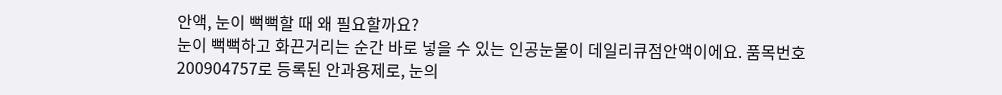안액, 눈이 뻑뻑할 때 왜 필요할까요?
눈이 뻑뻑하고 화끈거리는 순간 바로 넣을 수 있는 인공눈물이 데일리큐점안액이에요. 품목번호 200904757로 등록된 안과용제로, 눈의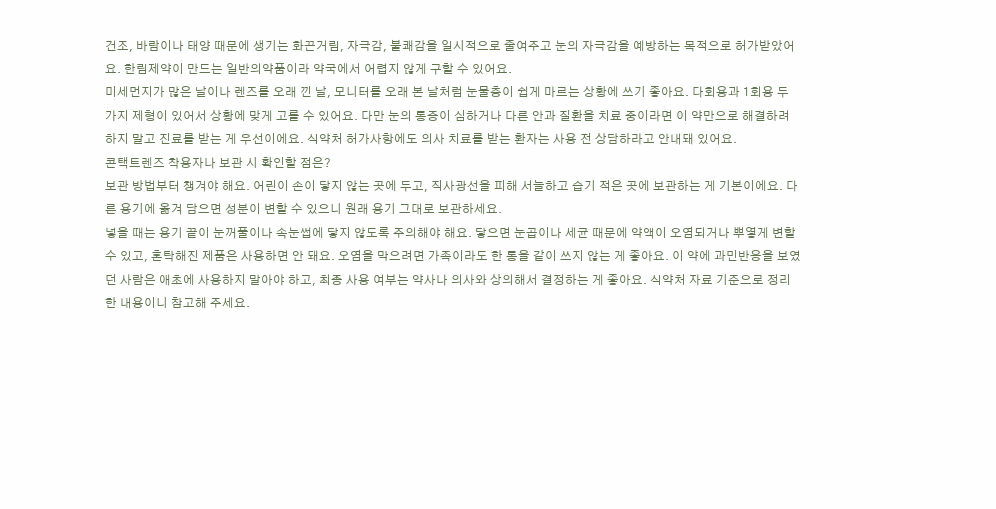건조, 바람이나 태양 때문에 생기는 화끈거림, 자극감, 불쾌감을 일시적으로 줄여주고 눈의 자극감을 예방하는 목적으로 허가받았어요. 한림제약이 만드는 일반의약품이라 약국에서 어렵지 않게 구할 수 있어요.
미세먼지가 많은 날이나 렌즈를 오래 낀 날, 모니터를 오래 본 날처럼 눈물층이 쉽게 마르는 상황에 쓰기 좋아요. 다회용과 1회용 두 가지 제형이 있어서 상황에 맞게 고를 수 있어요. 다만 눈의 통증이 심하거나 다른 안과 질환을 치료 중이라면 이 약만으로 해결하려 하지 말고 진료를 받는 게 우선이에요. 식약처 허가사항에도 의사 치료를 받는 환자는 사용 전 상담하라고 안내돼 있어요.
콘택트렌즈 착용자나 보관 시 확인할 점은?
보관 방법부터 챙겨야 해요. 어린이 손이 닿지 않는 곳에 두고, 직사광선을 피해 서늘하고 습기 적은 곳에 보관하는 게 기본이에요. 다른 용기에 옮겨 담으면 성분이 변할 수 있으니 원래 용기 그대로 보관하세요.
넣을 때는 용기 끝이 눈꺼풀이나 속눈썹에 닿지 않도록 주의해야 해요. 닿으면 눈곱이나 세균 때문에 약액이 오염되거나 뿌옇게 변할 수 있고, 혼탁해진 제품은 사용하면 안 돼요. 오염을 막으려면 가족이라도 한 통을 같이 쓰지 않는 게 좋아요. 이 약에 과민반응을 보였던 사람은 애초에 사용하지 말아야 하고, 최종 사용 여부는 약사나 의사와 상의해서 결정하는 게 좋아요. 식약처 자료 기준으로 정리한 내용이니 참고해 주세요.